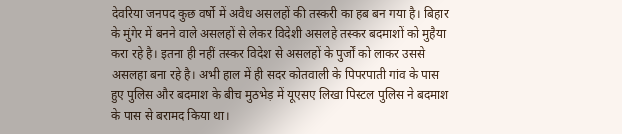देवरिया जनपद कुछ वर्षो में अवैध असलहों की तस्करी का हब बन गया है। बिहार के मुंगेर में बनने वाले असलहों से लेकर विदेशी असलहे तस्कर बदमाशों को मुहैया करा रहे है। इतना ही नहीं तस्कर विदेश से असलहों के पुर्जों को लाकर उससे असलहा बना रहे है। अभी हाल में ही सदर कोतवाली के पिपरपाती गांव के पास हुए पुलिस और बदमाश के बीच मुठभेड़ में यूएसए लिखा पिस्टल पुलिस ने बदमाश के पास से बरामद किया था।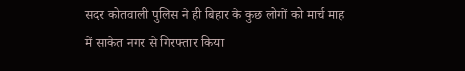सदर कोतवाली पुलिस ने ही बिहार के कुछ लोगों को मार्च माह में साकेत नगर से गिरफ्तार किया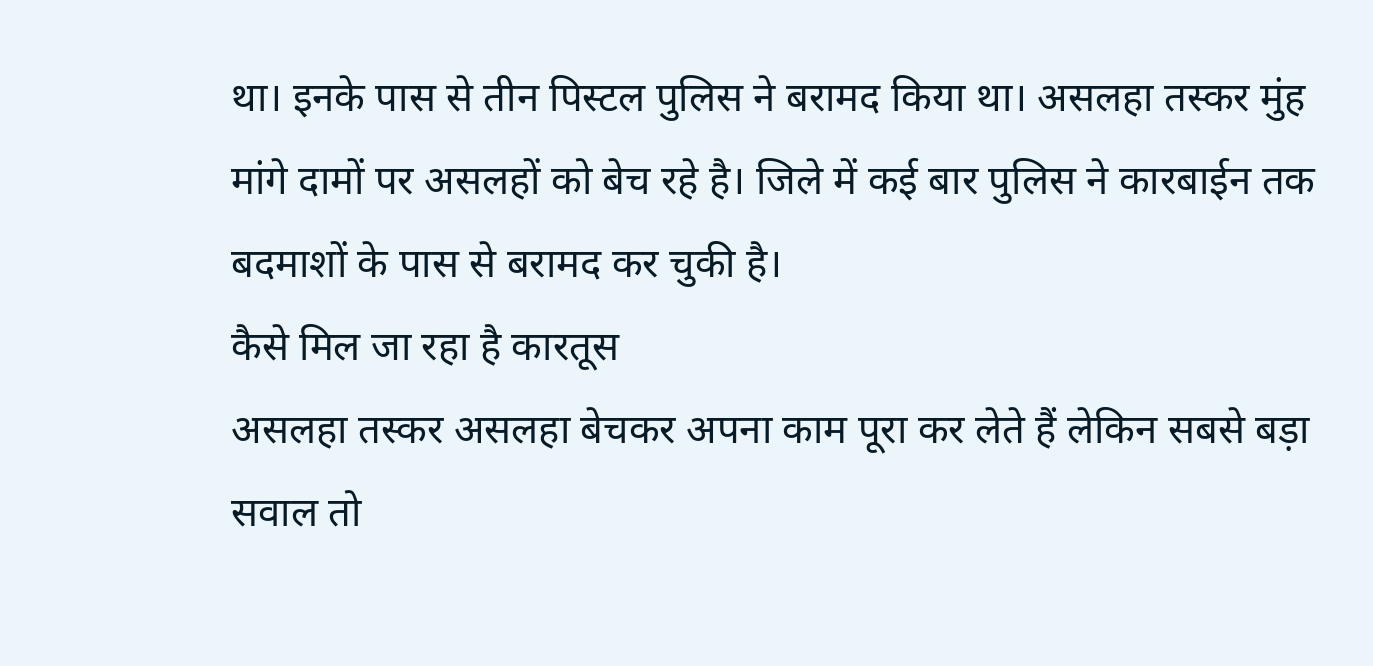था। इनके पास से तीन पिस्टल पुलिस ने बरामद किया था। असलहा तस्कर मुंह मांगे दामों पर असलहों को बेच रहे है। जिले में कई बार पुलिस ने कारबाईन तक बदमाशों के पास से बरामद कर चुकी है।
कैसे मिल जा रहा है कारतूस
असलहा तस्कर असलहा बेचकर अपना काम पूरा कर लेते हैं लेकिन सबसे बड़ा सवाल तो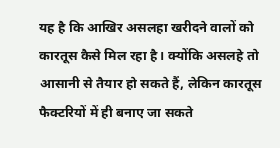यह है कि आखिर असलहा खरीदने वालों को कारतूस कैसे मिल रहा है। क्योंकि असलहे तो आसानी से तैयार हो सकते हैं, लेकिन कारतूस फैक्टरियों में ही बनाए जा सकते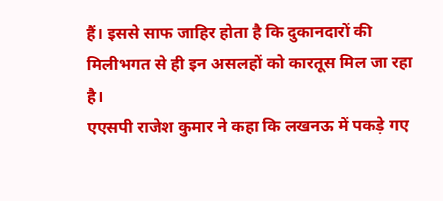हैं। इससे साफ जाहिर होता है कि दुकानदारों की मिलीभगत से ही इन असलहों को कारतूस मिल जा रहा है।
एएसपी राजेश कुमार ने कहा कि लखनऊ में पकड़े गए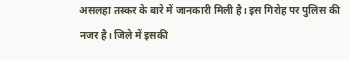असलहा तस्कर के बारे में जानकारी मिली है। इस गिरोह पर पुलिस की नजर है। जिले में इसकी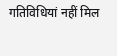गतिविधियां नहीं मिल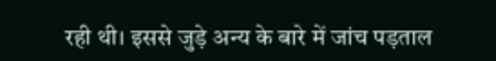रही थी। इससे जुड़े अन्य के बारे में जांच पड़ताल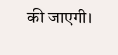की जाएगी।